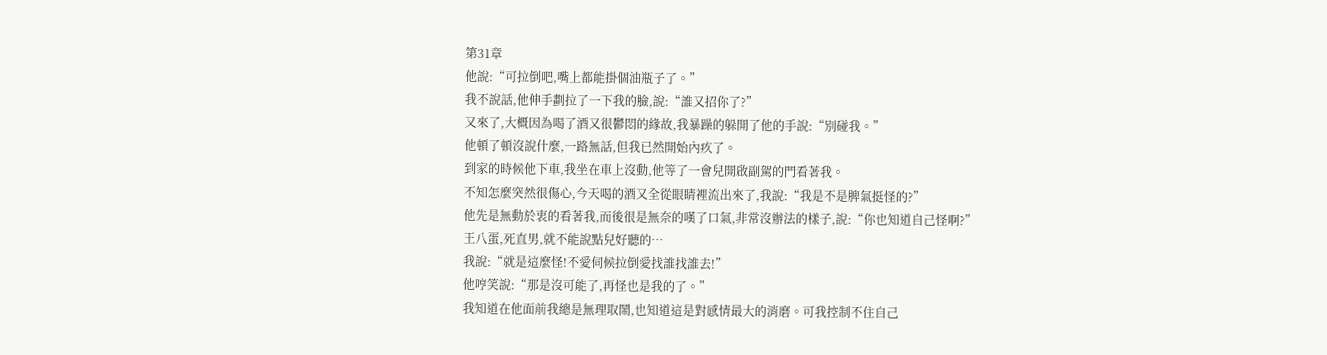第31章
他說:“可拉倒吧,嘴上都能掛個油瓶子了。”
我不說話,他伸手劃拉了一下我的臉,說:“誰又招你了?”
又來了,大概因為喝了酒又很鬱悶的緣故,我暴躁的躲開了他的手說:“別碰我。”
他頓了頓沒說什麼,一路無話,但我已然開始內疚了。
到家的時候他下車,我坐在車上沒動,他等了一會兒開啟副駕的門看著我。
不知怎麼突然很傷心,今天喝的酒又全從眼睛裡流出來了,我說:“我是不是脾氣挺怪的?”
他先是無動於衷的看著我,而後很是無奈的嘆了口氣,非常沒辦法的樣子,說:“你也知道自己怪啊?”
王八蛋,死直男,就不能說點兒好聽的…
我說:“就是這麼怪!不愛伺候拉倒愛找誰找誰去!”
他哼笑說:“那是沒可能了,再怪也是我的了。”
我知道在他面前我總是無理取鬧,也知道這是對感情最大的消磨。可我控制不住自己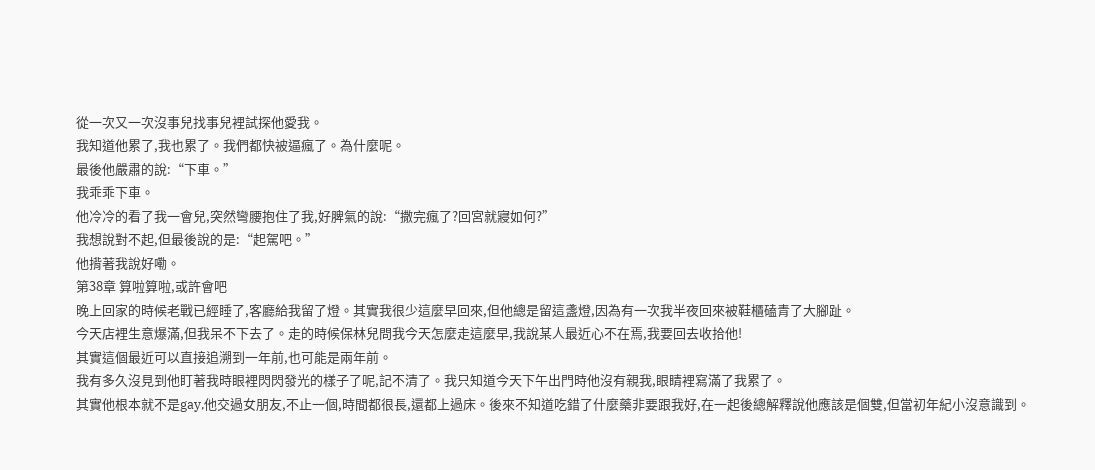從一次又一次沒事兒找事兒裡試探他愛我。
我知道他累了,我也累了。我們都快被逼瘋了。為什麼呢。
最後他嚴肅的說:“下車。”
我乖乖下車。
他冷冷的看了我一會兒,突然彎腰抱住了我,好脾氣的說:“撒完瘋了?回宮就寢如何?”
我想說對不起,但最後說的是:“起駕吧。”
他揹著我說好嘞。
第38章 算啦算啦,或許會吧
晚上回家的時候老戰已經睡了,客廳給我留了燈。其實我很少這麼早回來,但他總是留這盞燈,因為有一次我半夜回來被鞋櫃磕青了大腳趾。
今天店裡生意爆滿,但我呆不下去了。走的時候保林兒問我今天怎麼走這麼早,我說某人最近心不在焉,我要回去收拾他!
其實這個最近可以直接追溯到一年前,也可能是兩年前。
我有多久沒見到他盯著我時眼裡閃閃發光的樣子了呢,記不清了。我只知道今天下午出門時他沒有親我,眼睛裡寫滿了我累了。
其實他根本就不是gay,他交過女朋友,不止一個,時間都很長,還都上過床。後來不知道吃錯了什麼藥非要跟我好,在一起後總解釋說他應該是個雙,但當初年紀小沒意識到。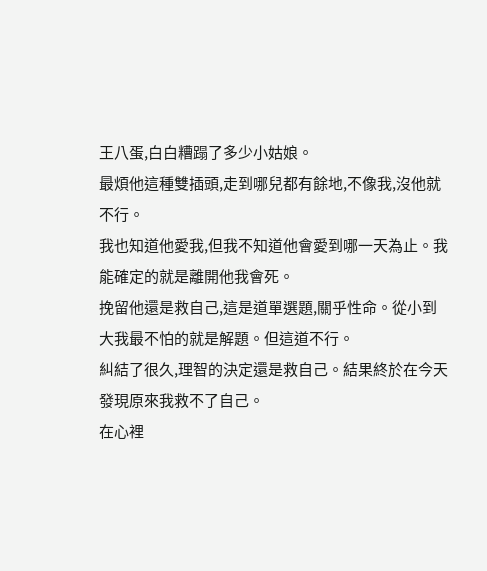王八蛋,白白糟蹋了多少小姑娘。
最煩他這種雙插頭,走到哪兒都有餘地,不像我,沒他就不行。
我也知道他愛我,但我不知道他會愛到哪一天為止。我能確定的就是離開他我會死。
挽留他還是救自己,這是道單選題,關乎性命。從小到大我最不怕的就是解題。但這道不行。
糾結了很久,理智的決定還是救自己。結果終於在今天發現原來我救不了自己。
在心裡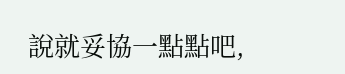說就妥協一點點吧,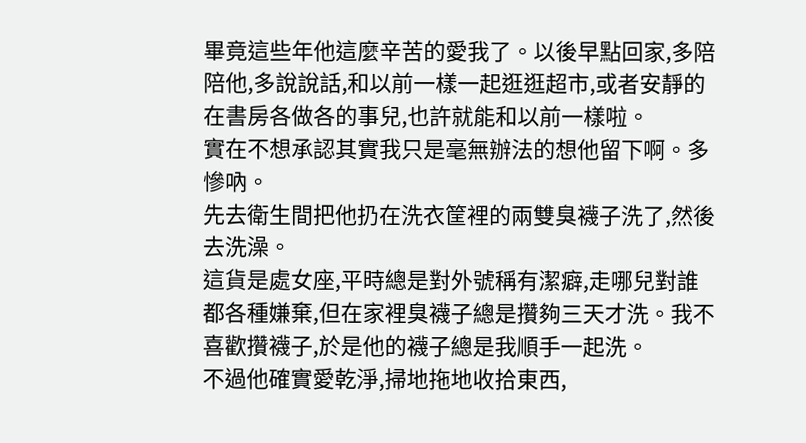畢竟這些年他這麼辛苦的愛我了。以後早點回家,多陪陪他,多說說話,和以前一樣一起逛逛超市,或者安靜的在書房各做各的事兒,也許就能和以前一樣啦。
實在不想承認其實我只是毫無辦法的想他留下啊。多慘吶。
先去衛生間把他扔在洗衣筐裡的兩雙臭襪子洗了,然後去洗澡。
這貨是處女座,平時總是對外號稱有潔癖,走哪兒對誰都各種嫌棄,但在家裡臭襪子總是攢夠三天才洗。我不喜歡攢襪子,於是他的襪子總是我順手一起洗。
不過他確實愛乾淨,掃地拖地收拾東西,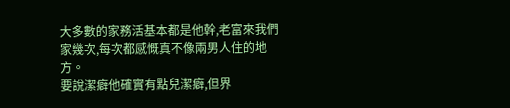大多數的家務活基本都是他幹,老富來我們家幾次,每次都感慨真不像兩男人住的地方。
要說潔癖他確實有點兒潔癖,但界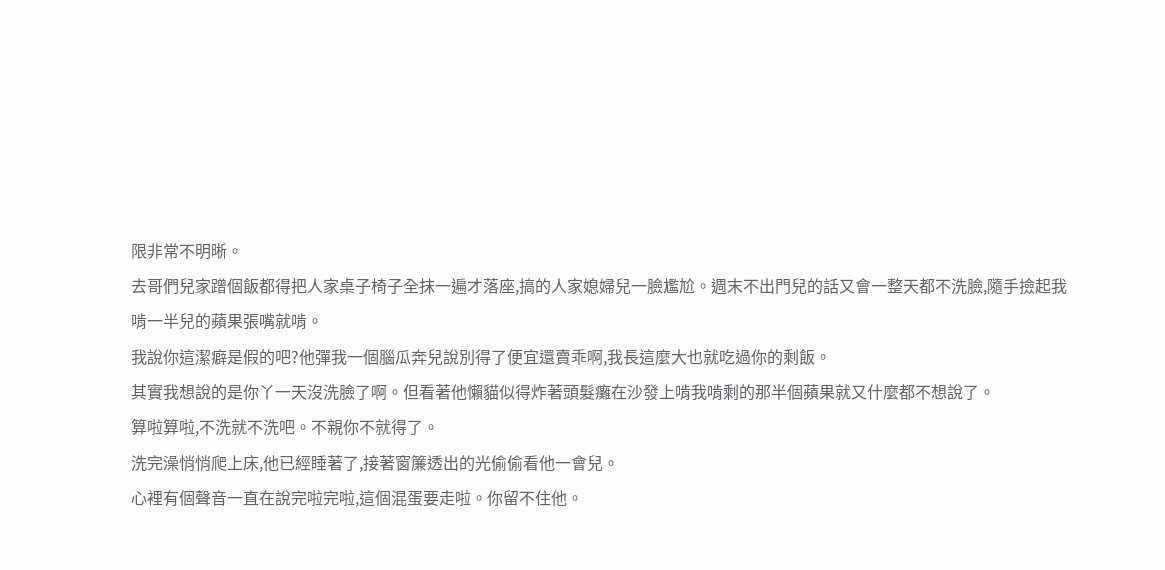限非常不明晰。
去哥們兒家蹭個飯都得把人家桌子椅子全抹一遍才落座,搞的人家媳婦兒一臉尷尬。週末不出門兒的話又會一整天都不洗臉,隨手撿起我啃一半兒的蘋果張嘴就啃。
我說你這潔癖是假的吧?他彈我一個腦瓜奔兒說別得了便宜還賣乖啊,我長這麼大也就吃過你的剩飯。
其實我想說的是你丫一天沒洗臉了啊。但看著他懶貓似得炸著頭髮癱在沙發上啃我啃剩的那半個蘋果就又什麼都不想說了。
算啦算啦,不洗就不洗吧。不親你不就得了。
洗完澡悄悄爬上床,他已經睡著了,接著窗簾透出的光偷偷看他一會兒。
心裡有個聲音一直在說完啦完啦,這個混蛋要走啦。你留不住他。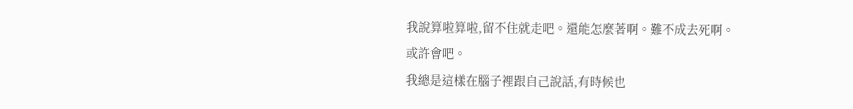我說算啦算啦,留不住就走吧。還能怎麼著啊。難不成去死啊。
或許會吧。
我總是這樣在腦子裡跟自己說話,有時候也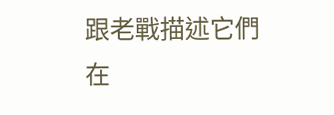跟老戰描述它們在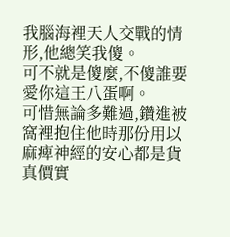我腦海裡天人交戰的情形,他總笑我傻。
可不就是傻麼,不傻誰要愛你這王八蛋啊。
可惜無論多難過,鑽進被窩裡抱住他時那份用以麻痺神經的安心都是貨真價實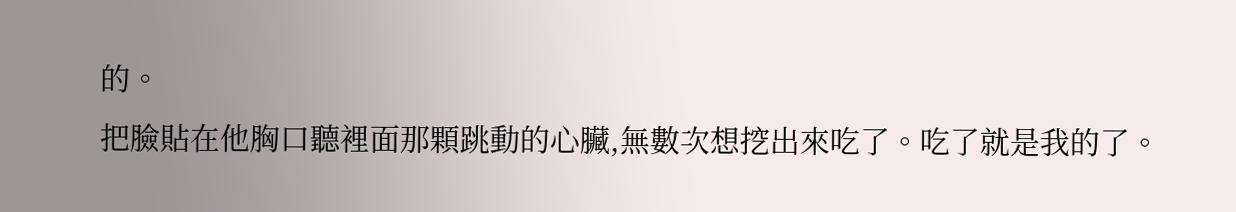的。
把臉貼在他胸口聽裡面那顆跳動的心臟,無數次想挖出來吃了。吃了就是我的了。